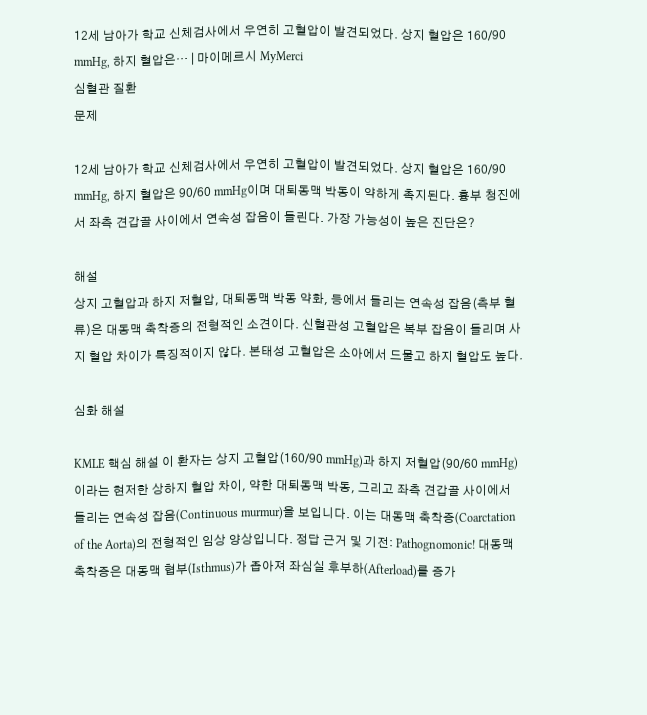12세 남아가 학교 신체검사에서 우연히 고혈압이 발견되었다. 상지 혈압은 160/90 mmHg, 하지 혈압은… | 마이메르시 MyMerci
심혈관 질환
문제

12세 남아가 학교 신체검사에서 우연히 고혈압이 발견되었다. 상지 혈압은 160/90 mmHg, 하지 혈압은 90/60 mmHg이며 대퇴동맥 박동이 약하게 촉지된다. 흉부 청진에서 좌측 견갑골 사이에서 연속성 잡음이 들린다. 가장 가능성이 높은 진단은?

해설
상지 고혈압과 하지 저혈압, 대퇴동맥 박동 약화, 등에서 들리는 연속성 잡음(측부 혈류)은 대동맥 축착증의 전형적인 소견이다. 신혈관성 고혈압은 복부 잡음이 들리며 사지 혈압 차이가 특징적이지 않다. 본태성 고혈압은 소아에서 드물고 하지 혈압도 높다.

심화 해설

KMLE 핵심 해설 이 환자는 상지 고혈압(160/90 mmHg)과 하지 저혈압(90/60 mmHg)이라는 현저한 상하지 혈압 차이, 약한 대퇴동맥 박동, 그리고 좌측 견갑골 사이에서 들리는 연속성 잡음(Continuous murmur)을 보입니다. 이는 대동맥 축착증(Coarctation of the Aorta)의 전형적인 임상 양상입니다. 정답 근거 및 기전: Pathognomonic! 대동맥 축착증은 대동맥 협부(Isthmus)가 좁아져 좌심실 후부하(Afterload)를 증가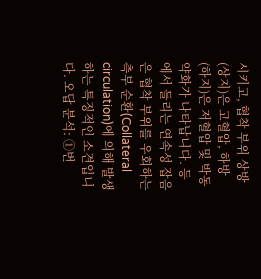시키고, 협착 부위 상방(상지)은 고혈압, 하방(하지)은 저혈압 및 박동 약화가 나타납니다. 등에서 들리는 연속성 잡음은 협착 부위를 우회하는 측부 순환(Collateral circulation)에 의해 발생하는 특징적인 소견입니다. 오답 분석: ①번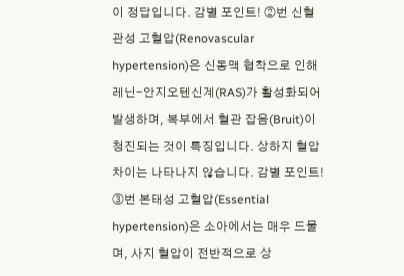이 정답입니다. 감별 포인트! ②번 신혈관성 고혈압(Renovascular hypertension)은 신동맥 협착으로 인해 레닌-안지오텐신계(RAS)가 활성화되어 발생하며, 복부에서 혈관 잡음(Bruit)이 청진되는 것이 특징입니다. 상하지 혈압 차이는 나타나지 않습니다. 감별 포인트! ③번 본태성 고혈압(Essential hypertension)은 소아에서는 매우 드물며, 사지 혈압이 전반적으로 상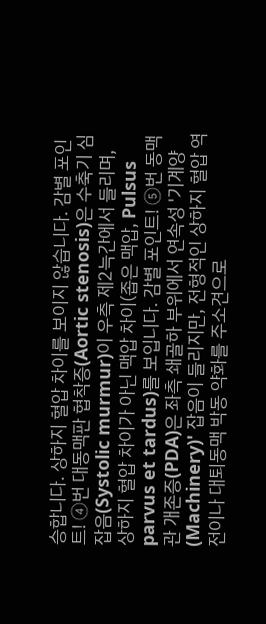승합니다. 상하지 혈압 차이를 보이지 않습니다. 감별 포인트! ④번 대동맥판 협착증(Aortic stenosis)은 수축기 심잡음(Systolic murmur)이 우측 제2늑간에서 들리며, 상하지 혈압 차이가 아닌 맥압 차이(좁은 맥압, Pulsus parvus et tardus)를 보입니다. 감별 포인트! ⑤번 동맥관 개존증(PDA)은 좌측 쇄골하 부위에서 연속성 '기계양(Machinery)' 잡음이 들리지만, 전형적인 상하지 혈압 역전이나 대퇴동맥 박동 약화를 주소견으로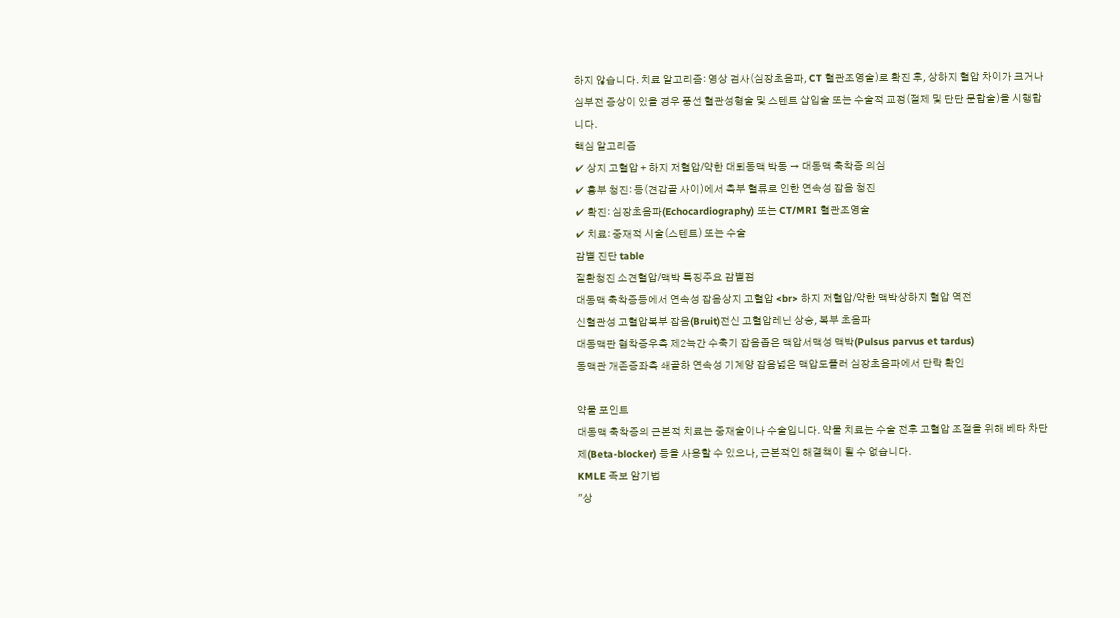하지 않습니다. 치료 알고리즘: 영상 검사(심장초음파, CT 혈관조영술)로 확진 후, 상하지 혈압 차이가 크거나 심부전 증상이 있을 경우 풍선 혈관성형술 및 스텐트 삽입술 또는 수술적 교정(절제 및 단단 문합술)을 시행합니다.
핵심 알고리즘
✔ 상지 고혈압 + 하지 저혈압/약한 대퇴동맥 박동 → 대동맥 축착증 의심
✔ 흉부 청진: 등(견갑골 사이)에서 측부 혈류로 인한 연속성 잡음 청진
✔ 확진: 심장초음파(Echocardiography) 또는 CT/MRI 혈관조영술
✔ 치료: 중재적 시술(스텐트) 또는 수술
감별 진단 table
질환청진 소견혈압/맥박 특징주요 감별점
대동맥 축착증등에서 연속성 잡음상지 고혈압 <br> 하지 저혈압/약한 맥박상하지 혈압 역전
신혈관성 고혈압복부 잡음(Bruit)전신 고혈압레닌 상승, 복부 초음파
대동맥판 협착증우측 제2늑간 수축기 잡음좁은 맥압서맥성 맥박(Pulsus parvus et tardus)
동맥관 개존증좌측 쇄골하 연속성 기계양 잡음넓은 맥압도플러 심장초음파에서 단락 확인

약물 포인트
대동맥 축착증의 근본적 치료는 중재술이나 수술입니다. 약물 치료는 수술 전후 고혈압 조절을 위해 베타 차단제(Beta-blocker) 등을 사용할 수 있으나, 근본적인 해결책이 될 수 없습니다.
KMLE 족보 암기법
"상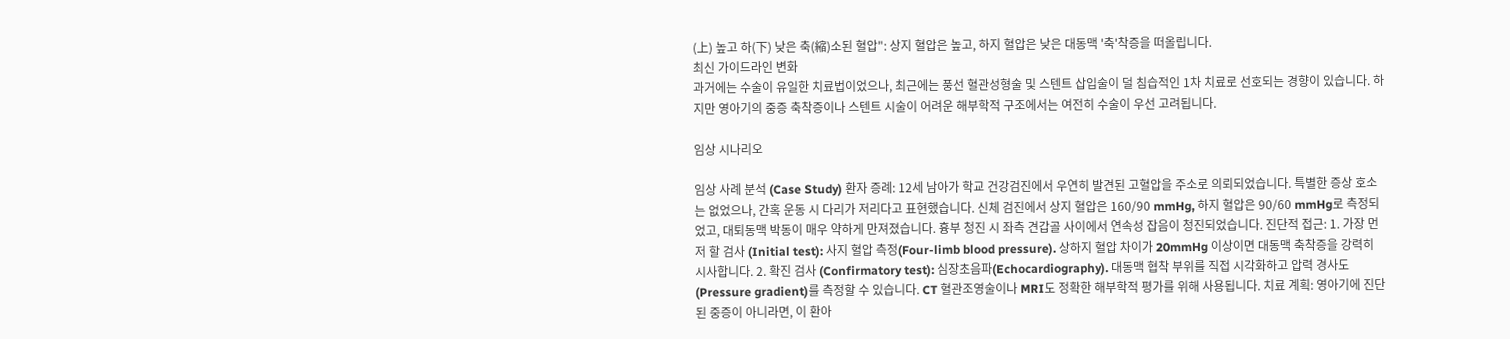(上) 높고 하(下) 낮은 축(縮)소된 혈압": 상지 혈압은 높고, 하지 혈압은 낮은 대동맥 '축'착증을 떠올립니다.
최신 가이드라인 변화
과거에는 수술이 유일한 치료법이었으나, 최근에는 풍선 혈관성형술 및 스텐트 삽입술이 덜 침습적인 1차 치료로 선호되는 경향이 있습니다. 하지만 영아기의 중증 축착증이나 스텐트 시술이 어려운 해부학적 구조에서는 여전히 수술이 우선 고려됩니다.

임상 시나리오

임상 사례 분석 (Case Study) 환자 증례: 12세 남아가 학교 건강검진에서 우연히 발견된 고혈압을 주소로 의뢰되었습니다. 특별한 증상 호소는 없었으나, 간혹 운동 시 다리가 저리다고 표현했습니다. 신체 검진에서 상지 혈압은 160/90 mmHg, 하지 혈압은 90/60 mmHg로 측정되었고, 대퇴동맥 박동이 매우 약하게 만져졌습니다. 흉부 청진 시 좌측 견갑골 사이에서 연속성 잡음이 청진되었습니다. 진단적 접근: 1. 가장 먼저 할 검사 (Initial test): 사지 혈압 측정(Four-limb blood pressure). 상하지 혈압 차이가 20mmHg 이상이면 대동맥 축착증을 강력히 시사합니다. 2. 확진 검사 (Confirmatory test): 심장초음파(Echocardiography). 대동맥 협착 부위를 직접 시각화하고 압력 경사도(Pressure gradient)를 측정할 수 있습니다. CT 혈관조영술이나 MRI도 정확한 해부학적 평가를 위해 사용됩니다. 치료 계획: 영아기에 진단된 중증이 아니라면, 이 환아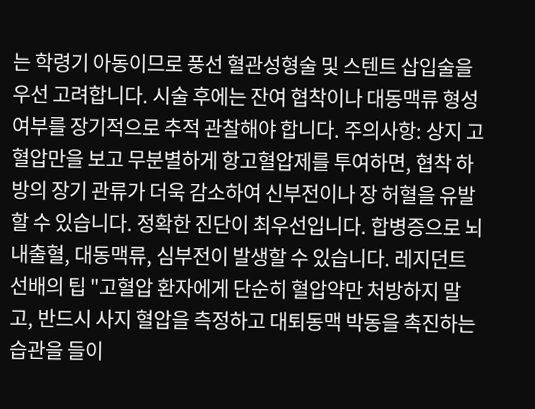는 학령기 아동이므로 풍선 혈관성형술 및 스텐트 삽입술을 우선 고려합니다. 시술 후에는 잔여 협착이나 대동맥류 형성 여부를 장기적으로 추적 관찰해야 합니다. 주의사항: 상지 고혈압만을 보고 무분별하게 항고혈압제를 투여하면, 협착 하방의 장기 관류가 더욱 감소하여 신부전이나 장 허혈을 유발할 수 있습니다. 정확한 진단이 최우선입니다. 합병증으로 뇌내출혈, 대동맥류, 심부전이 발생할 수 있습니다. 레지던트 선배의 팁 "고혈압 환자에게 단순히 혈압약만 처방하지 말고, 반드시 사지 혈압을 측정하고 대퇴동맥 박동을 촉진하는 습관을 들이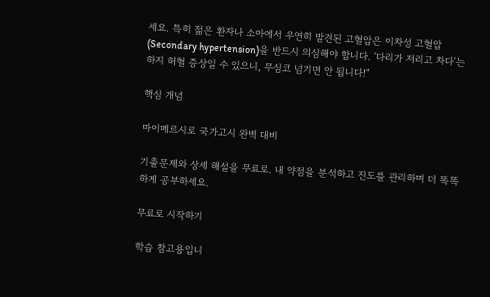세요. 특히 젊은 환자나 소아에서 우연히 발견된 고혈압은 이차성 고혈압(Secondary hypertension)을 반드시 의심해야 합니다. '다리가 저리고 차다'는 하지 허혈 증상일 수 있으니, 무심코 넘기면 안 됩니다!"

핵심 개념

마이메르시로 국가고시 완벽 대비

기출문제와 상세 해설을 무료로. 내 약점을 분석하고 진도를 관리하며 더 똑똑하게 공부하세요.

무료로 시작하기

학습 참고용입니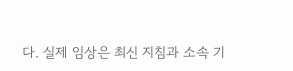다. 실제 임상은 최신 지침과 소속 기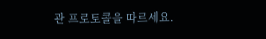관 프로토콜을 따르세요.